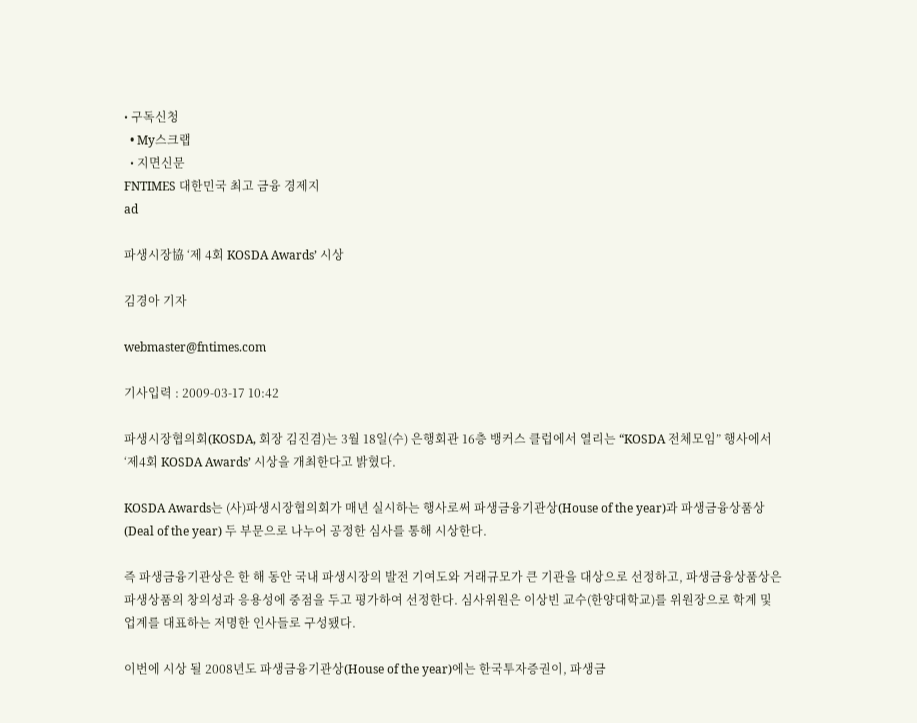• 구독신청
  • My스크랩
  • 지면신문
FNTIMES 대한민국 최고 금융 경제지
ad

파생시장協 ‘제 4회 KOSDA Awards’ 시상

김경아 기자

webmaster@fntimes.com

기사입력 : 2009-03-17 10:42

파생시장협의회(KOSDA, 회장 김진겸)는 3월 18일(수) 은행회관 16층 뱅커스 클럽에서 열리는 “KOSDA 전체모임” 행사에서 ‘제4회 KOSDA Awards’ 시상을 개최한다고 밝혔다.

KOSDA Awards는 (사)파생시장협의회가 매년 실시하는 행사로써 파생금융기관상(House of the year)과 파생금융상품상(Deal of the year) 두 부문으로 나누어 공정한 심사를 통해 시상한다.

즉 파생금융기관상은 한 해 동안 국내 파생시장의 발전 기여도와 거래규모가 큰 기관을 대상으로 선정하고, 파생금융상품상은 파생상품의 창의성과 응용성에 중점을 두고 평가하여 선정한다. 심사위원은 이상빈 교수(한양대학교)를 위원장으로 학계 및 업계를 대표하는 저명한 인사들로 구성됐다.

이번에 시상 될 2008년도 파생금융기관상(House of the year)에는 한국투자증권이, 파생금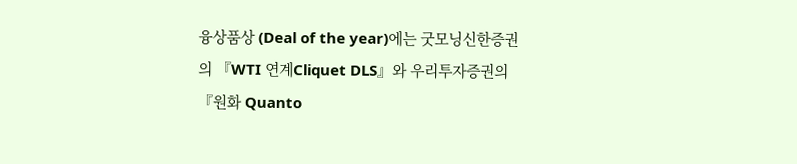융상품상 (Deal of the year)에는 굿모닝신한증권의 『WTI 연계Cliquet DLS』와 우리투자증권의 『원화 Quanto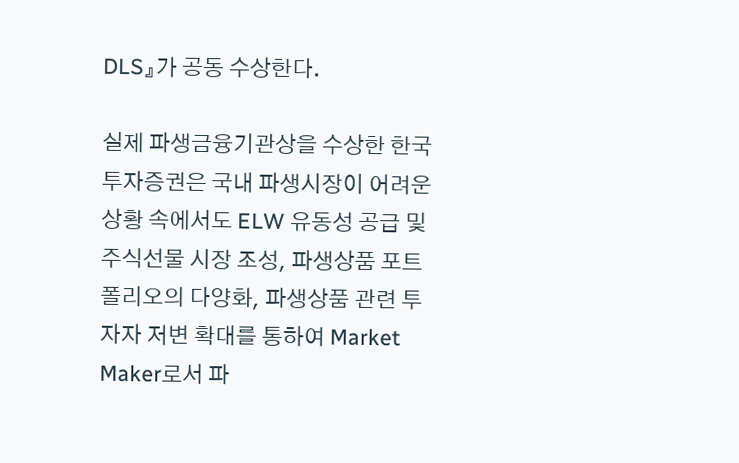DLS』가 공동 수상한다.

실제 파생금융기관상을 수상한 한국투자증권은 국내 파생시장이 어려운 상황 속에서도 ELW 유동성 공급 및 주식선물 시장 조성, 파생상품 포트폴리오의 다양화, 파생상품 관련 투자자 저변 확대를 통하여 Market Maker로서 파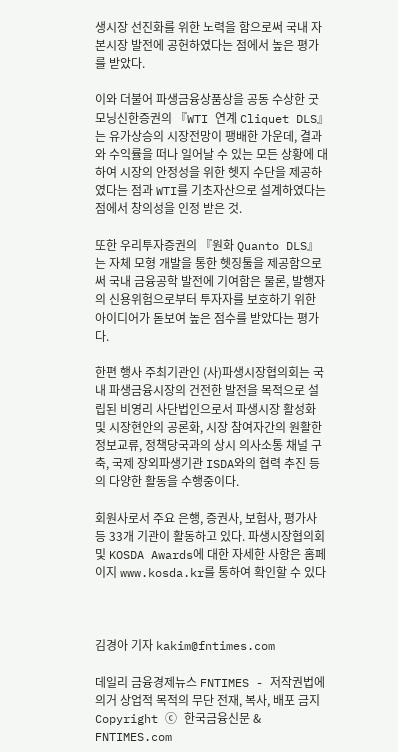생시장 선진화를 위한 노력을 함으로써 국내 자본시장 발전에 공헌하였다는 점에서 높은 평가를 받았다.

이와 더불어 파생금융상품상을 공동 수상한 굿모닝신한증권의 『WTI 연계 Cliquet DLS』는 유가상승의 시장전망이 팽배한 가운데, 결과와 수익률을 떠나 일어날 수 있는 모든 상황에 대하여 시장의 안정성을 위한 헷지 수단을 제공하였다는 점과 WTI를 기초자산으로 설계하였다는 점에서 창의성을 인정 받은 것.

또한 우리투자증권의 『원화 Quanto DLS』는 자체 모형 개발을 통한 헷징툴을 제공함으로써 국내 금융공학 발전에 기여함은 물론, 발행자의 신용위험으로부터 투자자를 보호하기 위한 아이디어가 돋보여 높은 점수를 받았다는 평가다.

한편 행사 주최기관인 (사)파생시장협의회는 국내 파생금융시장의 건전한 발전을 목적으로 설립된 비영리 사단법인으로서 파생시장 활성화 및 시장현안의 공론화, 시장 참여자간의 원활한 정보교류, 정책당국과의 상시 의사소통 채널 구축, 국제 장외파생기관 ISDA와의 협력 추진 등의 다양한 활동을 수행중이다.

회원사로서 주요 은행, 증권사, 보험사, 평가사 등 33개 기관이 활동하고 있다. 파생시장협의회 및 KOSDA Awards에 대한 자세한 사항은 홈페이지 www.kosda.kr를 통하여 확인할 수 있다



김경아 기자 kakim@fntimes.com

데일리 금융경제뉴스 FNTIMES - 저작권법에 의거 상업적 목적의 무단 전재, 복사, 배포 금지
Copyright ⓒ 한국금융신문 & FNTIMES.com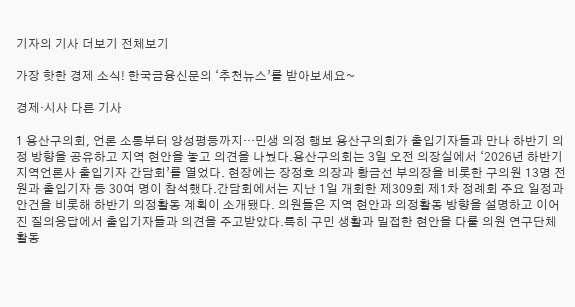기자의 기사 더보기 전체보기

가장 핫한 경제 소식! 한국금융신문의 ‘추천뉴스’를 받아보세요~

경제·시사 다른 기사

1 용산구의회, 언론 소통부터 양성평등까지…민생 의정 행보 용산구의회가 출입기자들과 만나 하반기 의정 방향을 공유하고 지역 현안을 놓고 의견을 나눴다.용산구의회는 3일 오전 의장실에서 ‘2026년 하반기 지역언론사 출입기자 간담회’를 열었다. 현장에는 장정호 의장과 황금선 부의장을 비롯한 구의원 13명 전원과 출입기자 등 30여 명이 참석했다.간담회에서는 지난 1일 개회한 제309회 제1차 정례회 주요 일정과 안건을 비롯해 하반기 의정활동 계획이 소개됐다. 의원들은 지역 현안과 의정활동 방향을 설명하고 이어진 질의응답에서 출입기자들과 의견을 주고받았다.특히 구민 생활과 밀접한 현안을 다룰 의원 연구단체 활동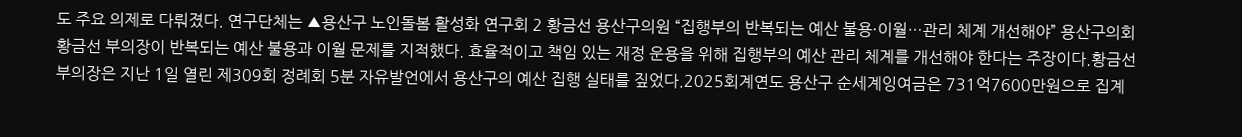도 주요 의제로 다뤄졌다. 연구단체는 ▲용산구 노인돌봄 활성화 연구회 2 황금선 용산구의원 “집행부의 반복되는 예산 불용·이월…관리 체계 개선해야” 용산구의회 황금선 부의장이 반복되는 예산 불용과 이월 문제를 지적했다. 효율적이고 책임 있는 재정 운용을 위해 집행부의 예산 관리 체계를 개선해야 한다는 주장이다.황금선 부의장은 지난 1일 열린 제309회 정례회 5분 자유발언에서 용산구의 예산 집행 실태를 짚었다.2025회계연도 용산구 순세계잉여금은 731억7600만원으로 집계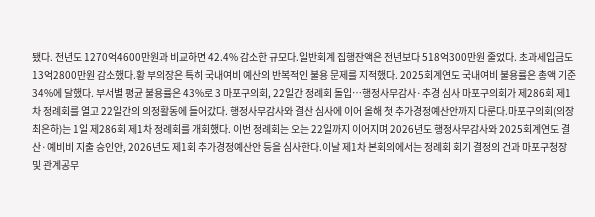됐다. 전년도 1270억4600만원과 비교하면 42.4% 감소한 규모다.일반회계 집행잔액은 전년보다 518억300만원 줄었다. 초과세입금도 13억2800만원 감소했다.황 부의장은 특히 국내여비 예산의 반복적인 불용 문제를 지적했다. 2025회계연도 국내여비 불용률은 총액 기준 34%에 달했다. 부서별 평균 불용률은 43%로 3 마포구의회, 22일간 정례회 돌입…행정사무감사·추경 심사 마포구의회가 제286회 제1차 정례회를 열고 22일간의 의정활동에 들어갔다. 행정사무감사와 결산 심사에 이어 올해 첫 추가경정예산안까지 다룬다.마포구의회(의장 최은하)는 1일 제286회 제1차 정례회를 개회했다. 이번 정례회는 오는 22일까지 이어지며 2026년도 행정사무감사와 2025회계연도 결산·예비비 지출 승인안, 2026년도 제1회 추가경정예산안 등을 심사한다.이날 제1차 본회의에서는 정례회 회기 결정의 건과 마포구청장 및 관계공무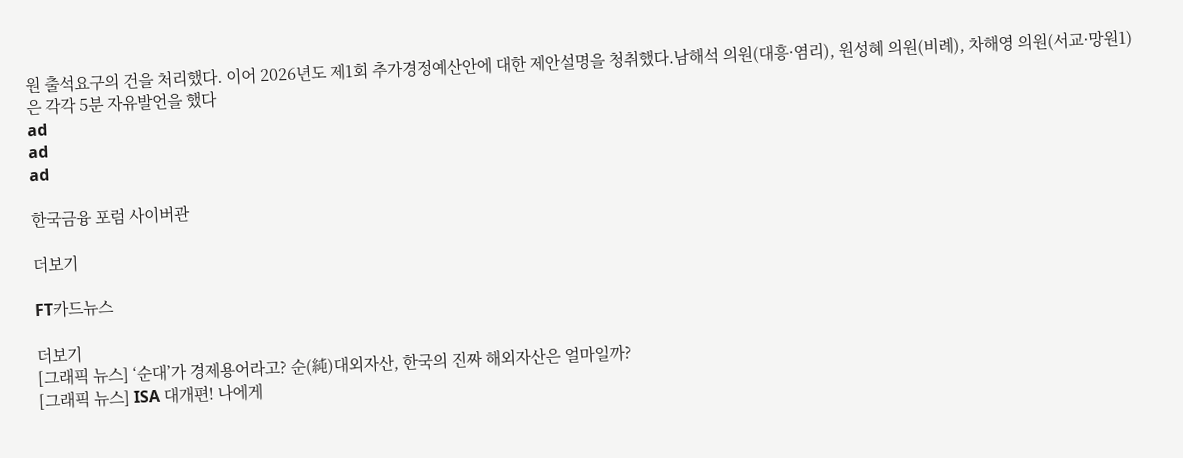원 출석요구의 건을 처리했다. 이어 2026년도 제1회 추가경정예산안에 대한 제안설명을 청취했다.남해석 의원(대흥·염리), 원성혜 의원(비례), 차해영 의원(서교·망원1)은 각각 5분 자유발언을 했다
ad
ad
ad

한국금융 포럼 사이버관

더보기

FT카드뉴스

더보기
[그래픽 뉴스] ‘순대’가 경제용어라고? 순(純)대외자산, 한국의 진짜 해외자산은 얼마일까?
[그래픽 뉴스] ISA 대개편! 나에게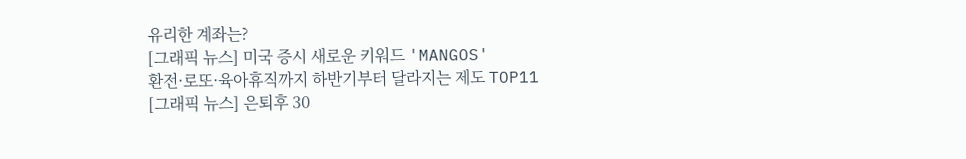유리한 계좌는?
[그래픽 뉴스] 미국 증시 새로운 키워드 'MANGOS'
환전·로또·육아휴직까지 하반기부터 달라지는 제도 TOP11
[그래픽 뉴스] 은퇴후 30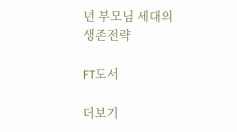년 부모님 세대의 생존전략

FT도서

더보기